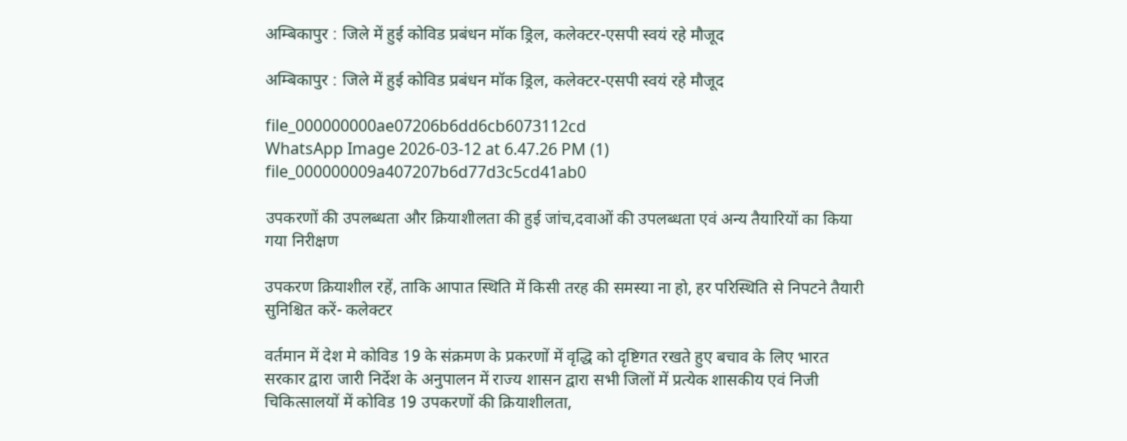अम्बिकापुर : जिले में हुई कोविड प्रबंधन मॉक ड्रिल, कलेक्टर-एसपी स्वयं रहे मौजूद

अम्बिकापुर : जिले में हुई कोविड प्रबंधन मॉक ड्रिल, कलेक्टर-एसपी स्वयं रहे मौजूद

file_000000000ae07206b6dd6cb6073112cd
WhatsApp Image 2026-03-12 at 6.47.26 PM (1)
file_000000009a407207b6d77d3c5cd41ab0

उपकरणों की उपलब्धता और क्रियाशीलता की हुई जांच,दवाओं की उपलब्धता एवं अन्य तैयारियों का किया गया निरीक्षण

उपकरण क्रियाशील रहें, ताकि आपात स्थिति में किसी तरह की समस्या ना हो, हर परिस्थिति से निपटने तैयारी सुनिश्चित करें- कलेक्टर

वर्तमान में देश मे कोविड 19 के संक्रमण के प्रकरणों में वृद्धि को दृष्टिगत रखते हुए बचाव के लिए भारत सरकार द्वारा जारी निर्देश के अनुपालन में राज्य शासन द्वारा सभी जिलों में प्रत्येक शासकीय एवं निजी चिकित्सालयों में कोविड 19 उपकरणों की क्रियाशीलता,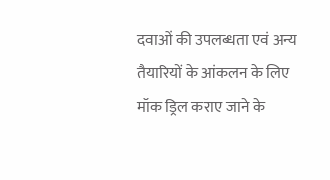दवाओं की उपलब्धता एवं अन्य तैयारियों के आंकलन के लिए मॉक ड्रिल कराए जाने के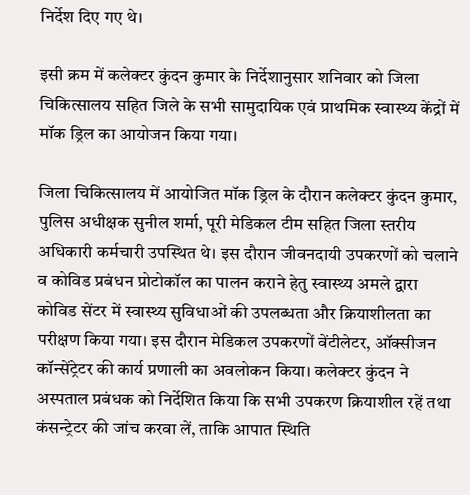निर्देश दिए गए थे।

इसी क्रम में कलेक्टर कुंदन कुमार के निर्देशानुसार शनिवार को जिला चिकित्सालय सहित जिले के सभी सामुदायिक एवं प्राथमिक स्वास्थ्य केंद्रों में मॉक ड्रिल का आयोजन किया गया।

जिला चिकित्सालय में आयोजित मॉक ड्रिल के दौरान कलेक्टर कुंदन कुमार, पुलिस अधीक्षक सुनील शर्मा, पूरी मेडिकल टीम सहित जिला स्तरीय अधिकारी कर्मचारी उपस्थित थे। इस दौरान जीवनदायी उपकरणों को चलाने व कोविड प्रबंधन प्रोटोकॉल का पालन कराने हेतु स्वास्थ्य अमले द्वारा कोविड सेंटर में स्वास्थ्य सुविधाओं की उपलब्धता और क्रियाशीलता का परीक्षण किया गया। इस दौरान मेडिकल उपकरणों वेंटीलेटर, ऑक्सीजन कॉन्सेंट्रेटर की कार्य प्रणाली का अवलोकन किया। कलेक्टर कुंदन ने अस्पताल प्रबंधक को निर्देशित किया कि सभी उपकरण क्रियाशील रहें तथा कंसन्ट्रेटर की जांच करवा लें, ताकि आपात स्थिति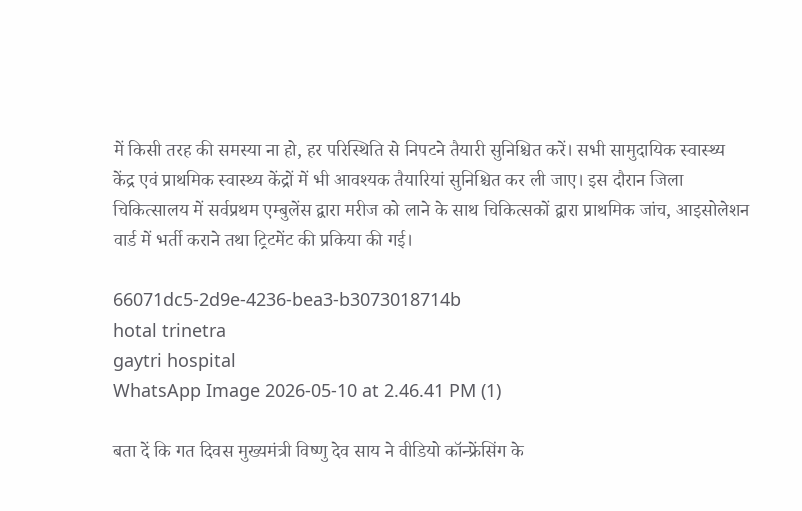में किसी तरह की समस्या ना हो, हर परिस्थिति से निपटने तैयारी सुनिश्चित करें। सभी सामुदायिक स्वास्थ्य केंद्र एवं प्राथमिक स्वास्थ्य केंद्रों में भी आवश्यक तैयारियां सुनिश्चित कर ली जाए। इस दौरान जिला चिकित्सालय में सर्वप्रथम एम्बुलेंस द्वारा मरीज को लाने के साथ चिकित्सकों द्वारा प्राथमिक जांच, आइसोलेशन वार्ड में भर्ती कराने तथा ट्रिटमेंट की प्रकिया की गई।

66071dc5-2d9e-4236-bea3-b3073018714b
hotal trinetra
gaytri hospital
WhatsApp Image 2026-05-10 at 2.46.41 PM (1)

बता दें कि गत दिवस मुख्यमंत्री विष्णु देव साय ने वीडियो कॉन्फ्रेंसिंग के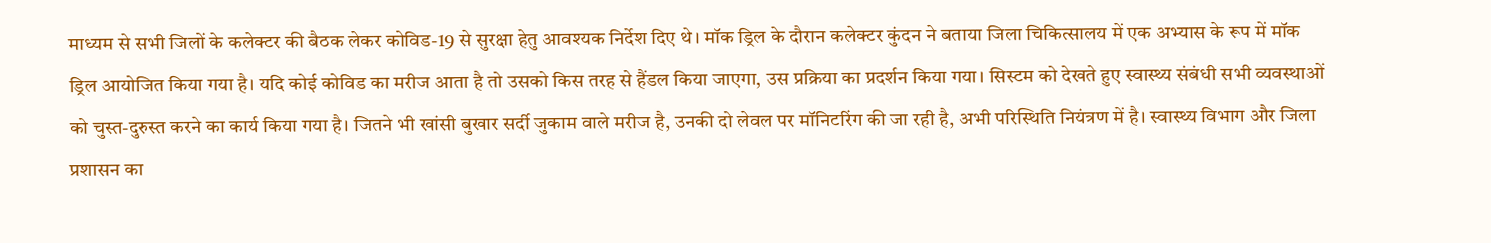माध्यम से सभी जिलों के कलेक्टर की बैठक लेकर कोविड-19 से सुरक्षा हेतु आवश्यक निर्देश दिए थे। मॉक ड्रिल के दौरान कलेक्टर कुंदन ने बताया जिला चिकित्सालय में एक अभ्यास के रूप में मॉक ड्रिल आयोजित किया गया है। यदि कोई कोविड का मरीज आता है तो उसको किस तरह से हैंडल किया जाएगा, उस प्रक्रिया का प्रदर्शन किया गया। सिस्टम को देखते हुए स्वास्थ्य संबंधी सभी व्यवस्थाओं को चुस्त-दुरुस्त करने का कार्य किया गया है। जितने भी खांसी बुखार सर्दी जुकाम वाले मरीज है, उनकी दो लेवल पर मॉनिटरिंग की जा रही है, अभी परिस्थिति नियंत्रण में है। स्वास्थ्य विभाग और जिला प्रशासन का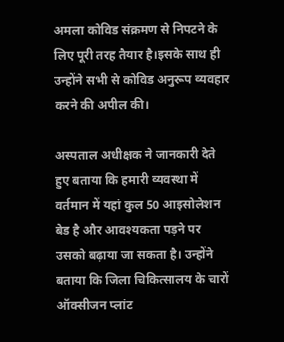अमला कोविड संक्रमण से निपटने के लिए पूरी तरह तैयार है।इसके साथ ही उन्होंने सभी से कोविड अनुरूप व्यवहार करने की अपील की।

अस्पताल अधीक्षक ने जानकारी देते हुए बताया कि हमारी व्यवस्था में वर्तमान में यहां कुल 50 आइसोलेशन बेड है और आवश्यकता पड़ने पर उसको बढ़ाया जा सकता है। उन्होंने बताया कि जिला चिकित्सालय के चारों ऑक्सीजन प्लांट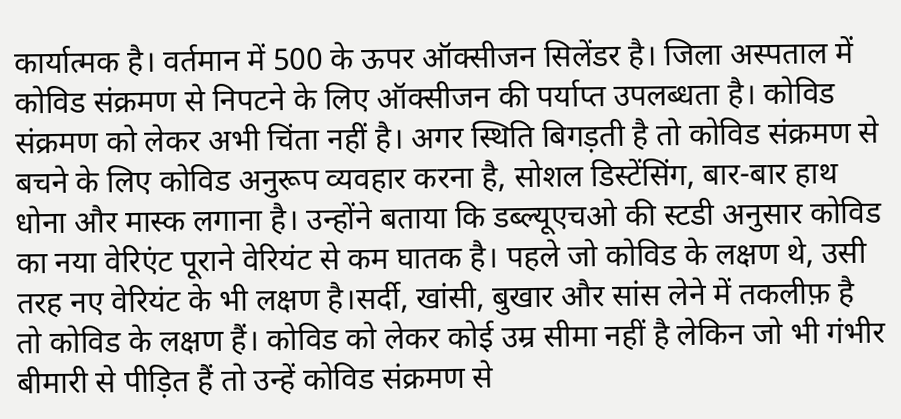कार्यात्मक है। वर्तमान में 500 के ऊपर ऑक्सीजन सिलेंडर है। जिला अस्पताल में कोविड संक्रमण से निपटने के लिए ऑक्सीजन की पर्याप्त उपलब्धता है। कोविड संक्रमण को लेकर अभी चिंता नहीं है। अगर स्थिति बिगड़ती है तो कोविड संक्रमण से बचने के लिए कोविड अनुरूप व्यवहार करना है, सोशल डिस्टेंसिंग, बार-बार हाथ धोना और मास्क लगाना है। उन्होंने बताया कि डब्ल्यूएचओ की स्टडी अनुसार कोविड का नया वेरिएंट पूराने वेरियंट से कम घातक है। पहले जो कोविड के लक्षण थे, उसी तरह नए वेरियंट के भी लक्षण है।सर्दी, खांसी, बुखार और सांस लेने में तकलीफ़ है तो कोविड के लक्षण हैं। कोविड को लेकर कोई उम्र सीमा नहीं है लेकिन जो भी गंभीर बीमारी से पीड़ित हैं तो उन्हें कोविड संक्रमण से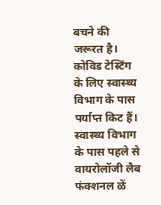बचने की जरूरत है। कोविड टेस्टिंग के लिए स्वास्थ्य विभाग के पास पर्याप्त किट हैं। स्वास्थ्य विभाग के पास पहले से वायरोलॉजी लैब फंक्शनल ळें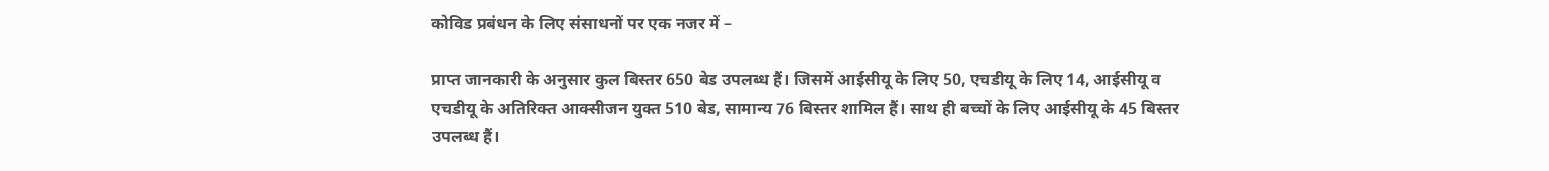कोविड प्रबंधन के लिए संसाधनों पर एक नजर में –

प्राप्त जानकारी के अनुसार कुल बिस्तर 650 बेड उपलब्ध हैं। जिसमें आईसीयू के लिए 50, एचडीयू के लिए 14, आईसीयू व एचडीयू के अतिरिक्त आक्सीजन युक्त 510 बेड, सामान्य 76 बिस्तर शामिल हैं। साथ ही बच्चों के लिए आईसीयू के 45 बिस्तर उपलब्ध हैं।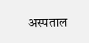अस्पताल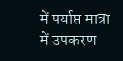में पर्याप्त मात्रा में उपकरण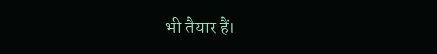भी तैयार हैं।